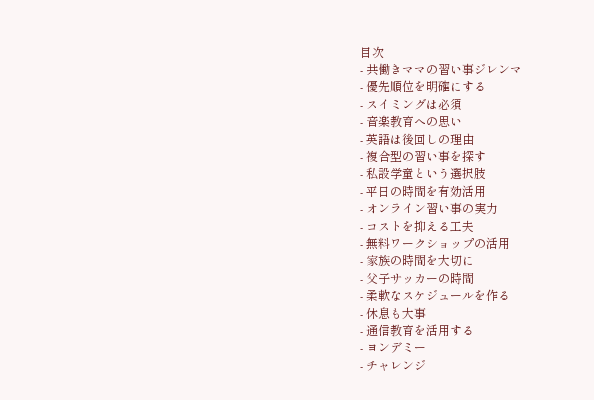目次
- 共働きママの習い事ジレンマ
- 優先順位を明確にする
- スイミングは必須
- 音楽教育への思い
- 英語は後回しの理由
- 複合型の習い事を探す
- 私設学童という選択肢
- 平日の時間を有効活用
- オンライン習い事の実力
- コストを抑える工夫
- 無料ワークショップの活用
- 家族の時間を大切に
- 父子サッカーの時間
- 柔軟なスケジュールを作る
- 休息も大事
- 通信教育を活用する
- ヨンデミー
- チャレンジ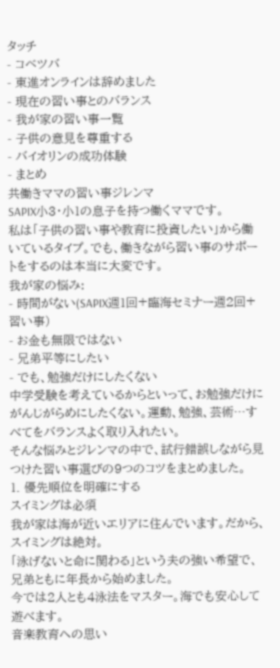タッチ
- コベツバ
- 東進オンラインは辞めました
- 現在の習い事とのバランス
- 我が家の習い事一覧
- 子供の意見を尊重する
- バイオリンの成功体験
- まとめ
共働きママの習い事ジレンマ
SAPIX小3・小1の息子を持つ働くママです。
私は「子供の習い事や教育に投資したい」から働いているタイプ。でも、働きながら習い事のサポートをするのは本当に大変です。
我が家の悩み:
- 時間がない(SAPIX週1回+臨海セミナー週2回+習い事)
- お金も無限ではない
- 兄弟平等にしたい
- でも、勉強だけにしたくない
中学受験を考えているからといって、お勉強だけにがんじがらめにしたくない。運動、勉強、芸術…すべてをバランスよく取り入れたい。
そんな悩みとジレンマの中で、試行錯誤しながら見つけた習い事選びの9つのコツをまとめました。
1. 優先順位を明確にする
スイミングは必須
我が家は海が近いエリアに住んでいます。だから、スイミングは絶対。
「泳げないと命に関わる」という夫の強い希望で、兄弟ともに年長から始めました。
今では2人とも4泳法をマスター。海でも安心して遊べます。
音楽教育への思い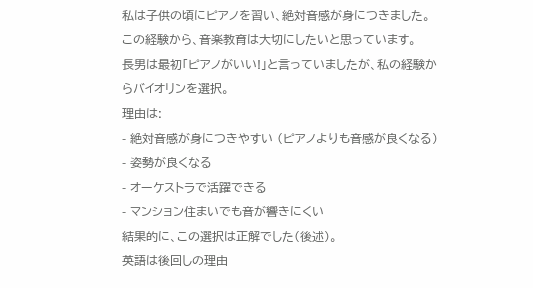私は子供の頃にピアノを習い、絶対音感が身につきました。
この経験から、音楽教育は大切にしたいと思っています。
長男は最初「ピアノがいい!」と言っていましたが、私の経験からバイオリンを選択。
理由は:
- 絶対音感が身につきやすい (ピアノよりも音感が良くなる)
- 姿勢が良くなる
- オーケストラで活躍できる
- マンション住まいでも音が響きにくい
結果的に、この選択は正解でした(後述)。
英語は後回しの理由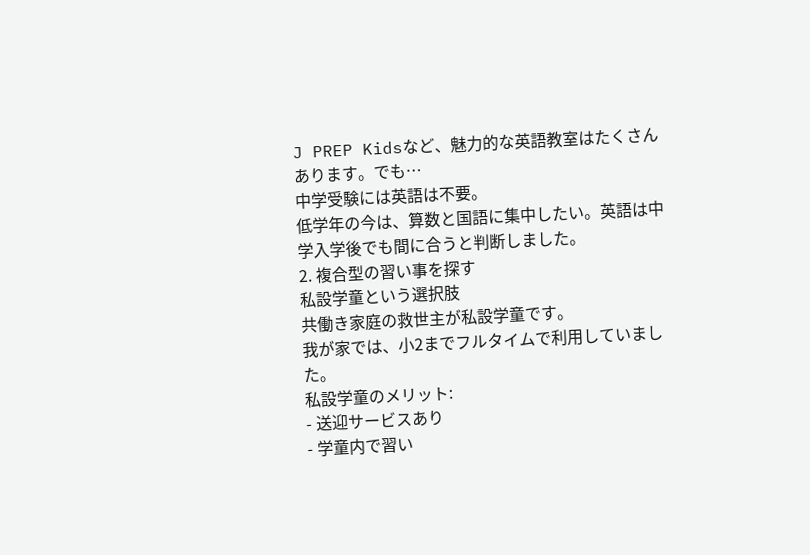J PREP Kidsなど、魅力的な英語教室はたくさんあります。でも…
中学受験には英語は不要。
低学年の今は、算数と国語に集中したい。英語は中学入学後でも間に合うと判断しました。
2. 複合型の習い事を探す
私設学童という選択肢
共働き家庭の救世主が私設学童です。
我が家では、小2までフルタイムで利用していました。
私設学童のメリット:
- 送迎サービスあり
- 学童内で習い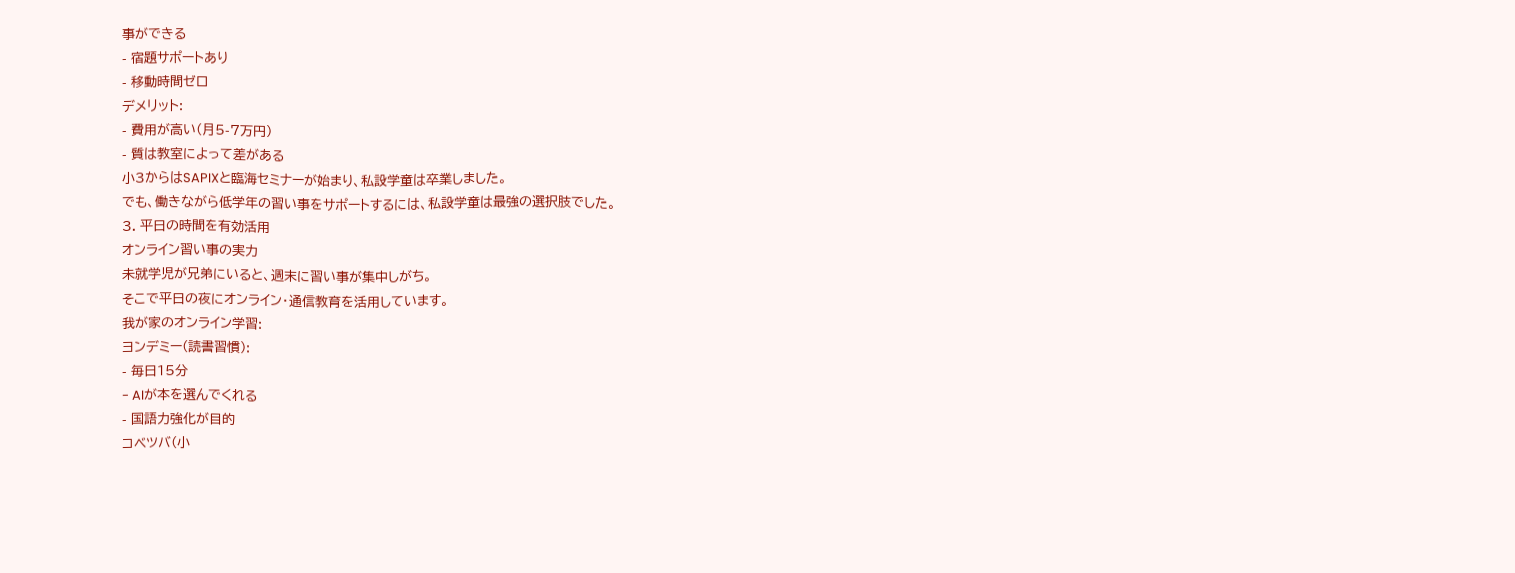事ができる
- 宿題サポートあり
- 移動時間ゼロ
デメリット:
- 費用が高い(月5-7万円)
- 質は教室によって差がある
小3からはSAPIXと臨海セミナーが始まり、私設学童は卒業しました。
でも、働きながら低学年の習い事をサポートするには、私設学童は最強の選択肢でした。
3. 平日の時間を有効活用
オンライン習い事の実力
未就学児が兄弟にいると、週末に習い事が集中しがち。
そこで平日の夜にオンライン・通信教育を活用しています。
我が家のオンライン学習:
ヨンデミー(読書習慣):
- 毎日15分
- AIが本を選んでくれる
- 国語力強化が目的
コベツバ(小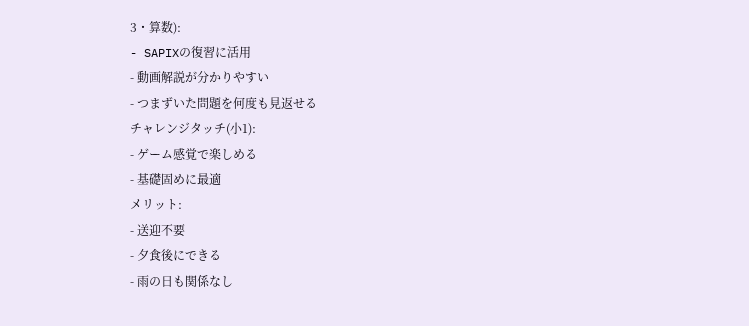3・算数):
- SAPIXの復習に活用
- 動画解説が分かりやすい
- つまずいた問題を何度も見返せる
チャレンジタッチ(小1):
- ゲーム感覚で楽しめる
- 基礎固めに最適
メリット:
- 送迎不要
- 夕食後にできる
- 雨の日も関係なし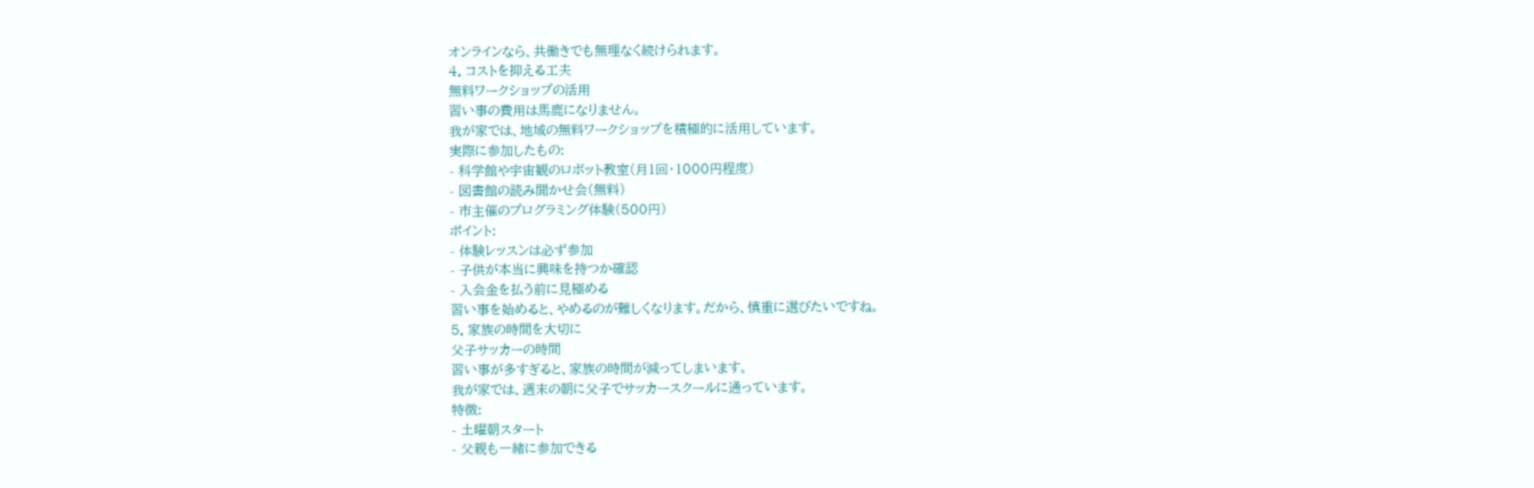オンラインなら、共働きでも無理なく続けられます。
4. コストを抑える工夫
無料ワークショップの活用
習い事の費用は馬鹿になりません。
我が家では、地域の無料ワークショップを積極的に活用しています。
実際に参加したもの:
- 科学館や宇宙観のロボット教室(月1回・1000円程度)
- 図書館の読み聞かせ会(無料)
- 市主催のプログラミング体験(500円)
ポイント:
- 体験レッスンは必ず参加
- 子供が本当に興味を持つか確認
- 入会金を払う前に見極める
習い事を始めると、やめるのが難しくなります。だから、慎重に選びたいですね。
5. 家族の時間を大切に
父子サッカーの時間
習い事が多すぎると、家族の時間が減ってしまいます。
我が家では、週末の朝に父子でサッカースクールに通っています。
特徴:
- 土曜朝スタート
- 父親も一緒に参加できる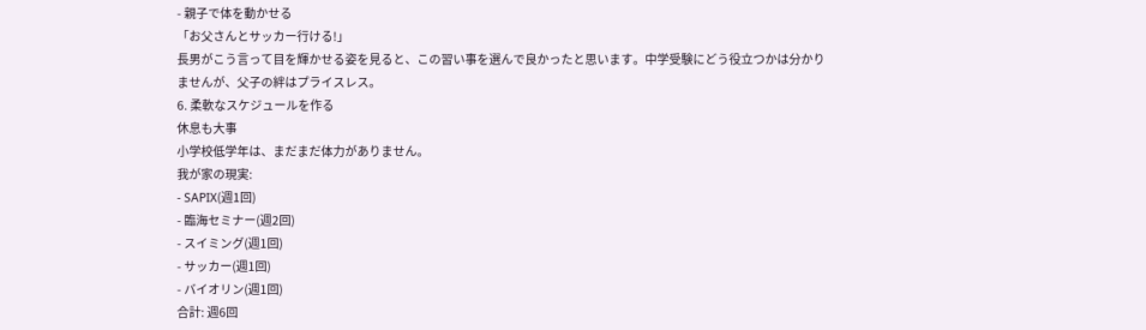- 親子で体を動かせる
「お父さんとサッカー行ける!」
長男がこう言って目を輝かせる姿を見ると、この習い事を選んで良かったと思います。中学受験にどう役立つかは分かりませんが、父子の絆はプライスレス。
6. 柔軟なスケジュールを作る
休息も大事
小学校低学年は、まだまだ体力がありません。
我が家の現実:
- SAPIX(週1回)
- 臨海セミナー(週2回)
- スイミング(週1回)
- サッカー(週1回)
- バイオリン(週1回)
合計: 週6回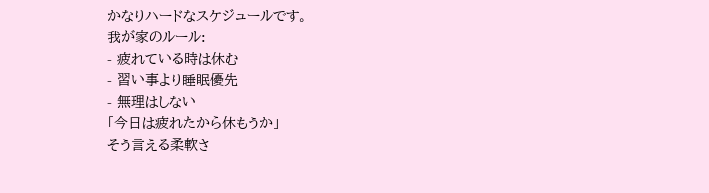かなりハードなスケジュールです。
我が家のルール:
- 疲れている時は休む
- 習い事より睡眠優先
- 無理はしない
「今日は疲れたから休もうか」
そう言える柔軟さ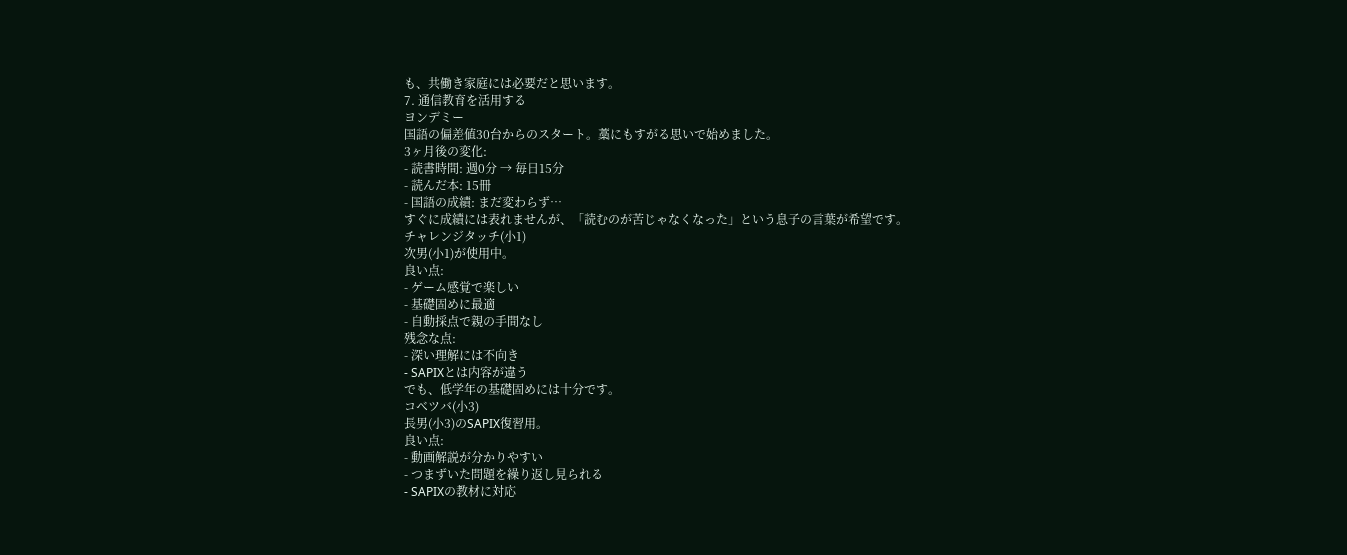も、共働き家庭には必要だと思います。
7. 通信教育を活用する
ヨンデミー
国語の偏差値30台からのスタート。藁にもすがる思いで始めました。
3ヶ月後の変化:
- 読書時間: 週0分 → 毎日15分
- 読んだ本: 15冊
- 国語の成績: まだ変わらず…
すぐに成績には表れませんが、「読むのが苦じゃなくなった」という息子の言葉が希望です。
チャレンジタッチ(小1)
次男(小1)が使用中。
良い点:
- ゲーム感覚で楽しい
- 基礎固めに最適
- 自動採点で親の手間なし
残念な点:
- 深い理解には不向き
- SAPIXとは内容が違う
でも、低学年の基礎固めには十分です。
コベツバ(小3)
長男(小3)のSAPIX復習用。
良い点:
- 動画解説が分かりやすい
- つまずいた問題を繰り返し見られる
- SAPIXの教材に対応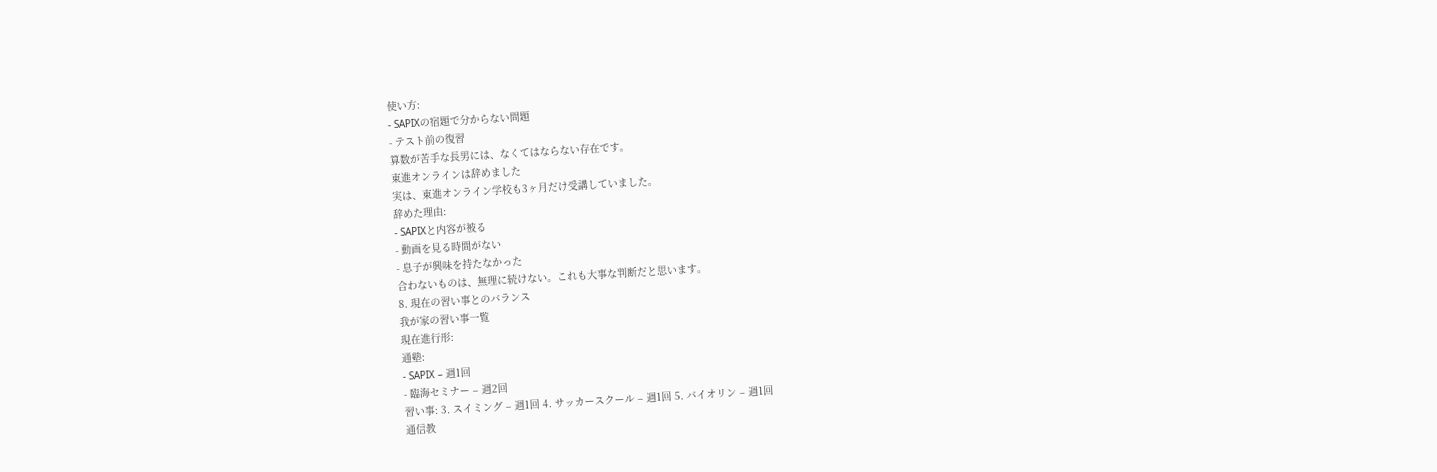使い方:
- SAPIXの宿題で分からない問題
- テスト前の復習
算数が苦手な長男には、なくてはならない存在です。
東進オンラインは辞めました
実は、東進オンライン学校も3ヶ月だけ受講していました。
辞めた理由:
- SAPIXと内容が被る
- 動画を見る時間がない
- 息子が興味を持たなかった
合わないものは、無理に続けない。これも大事な判断だと思います。
8. 現在の習い事とのバランス
我が家の習い事一覧
現在進行形:
通塾:
- SAPIX – 週1回
- 臨海セミナー – 週2回
習い事: 3. スイミング – 週1回 4. サッカースクール – 週1回 5. バイオリン – 週1回
通信教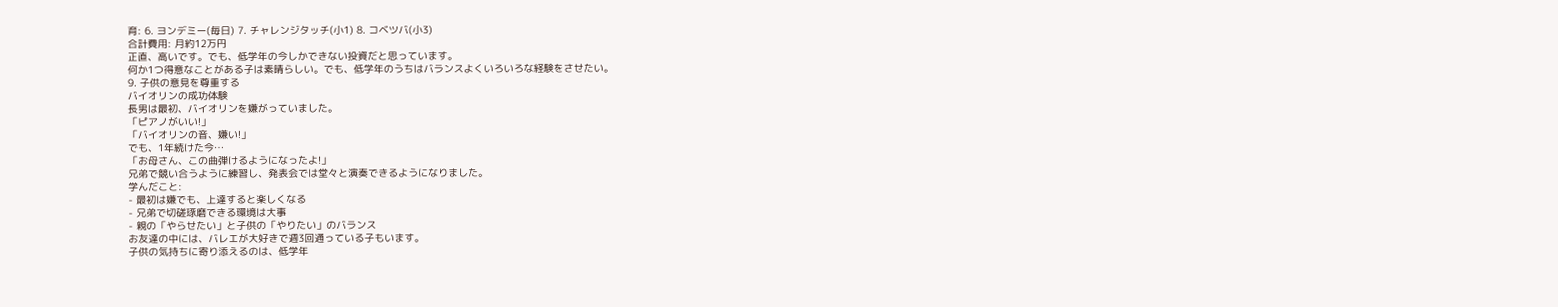育: 6. ヨンデミー(毎日) 7. チャレンジタッチ(小1) 8. コベツバ(小3)
合計費用: 月約12万円
正直、高いです。でも、低学年の今しかできない投資だと思っています。
何か1つ得意なことがある子は素晴らしい。でも、低学年のうちはバランスよくいろいろな経験をさせたい。
9. 子供の意見を尊重する
バイオリンの成功体験
長男は最初、バイオリンを嫌がっていました。
「ピアノがいい!」
「バイオリンの音、嫌い!」
でも、1年続けた今…
「お母さん、この曲弾けるようになったよ!」
兄弟で競い合うように練習し、発表会では堂々と演奏できるようになりました。
学んだこと:
- 最初は嫌でも、上達すると楽しくなる
- 兄弟で切磋琢磨できる環境は大事
- 親の「やらせたい」と子供の「やりたい」のバランス
お友達の中には、バレエが大好きで週3回通っている子もいます。
子供の気持ちに寄り添えるのは、低学年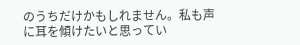のうちだけかもしれません。私も声に耳を傾けたいと思ってい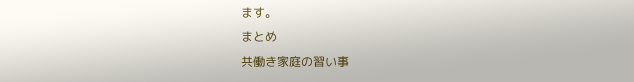ます。
まとめ
共働き家庭の習い事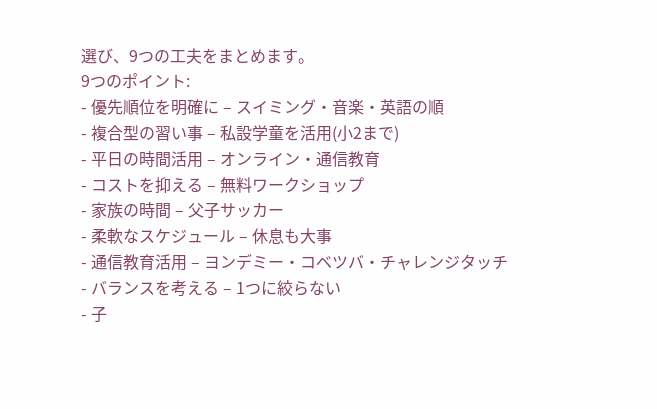選び、9つの工夫をまとめます。
9つのポイント:
- 優先順位を明確に – スイミング・音楽・英語の順
- 複合型の習い事 – 私設学童を活用(小2まで)
- 平日の時間活用 – オンライン・通信教育
- コストを抑える – 無料ワークショップ
- 家族の時間 – 父子サッカー
- 柔軟なスケジュール – 休息も大事
- 通信教育活用 – ヨンデミー・コベツバ・チャレンジタッチ
- バランスを考える – 1つに絞らない
- 子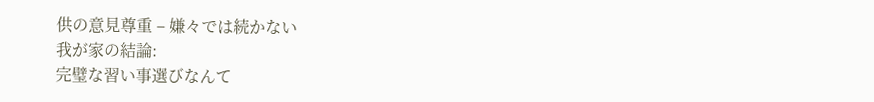供の意見尊重 – 嫌々では続かない
我が家の結論:
完璧な習い事選びなんて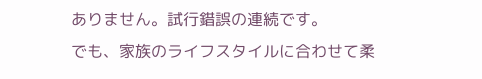ありません。試行錯誤の連続です。
でも、家族のライフスタイルに合わせて柔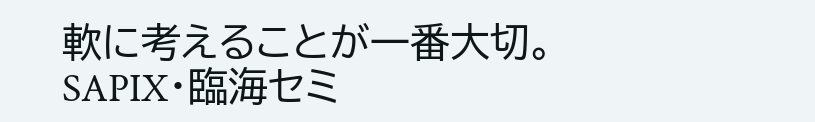軟に考えることが一番大切。
SAPIX・臨海セミ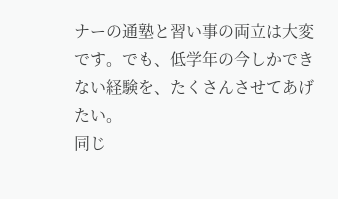ナーの通塾と習い事の両立は大変です。でも、低学年の今しかできない経験を、たくさんさせてあげたい。
同じ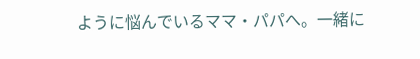ように悩んでいるママ・パパへ。一緒に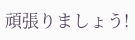頑張りましょう!